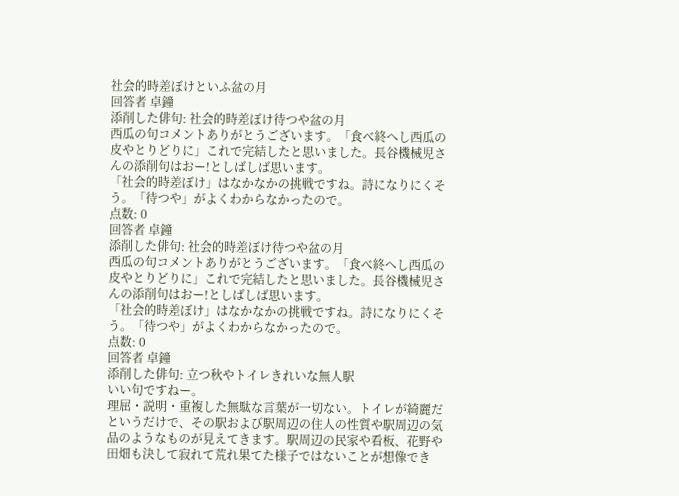社会的時差ぼけといふ盆の月
回答者 卓鐘
添削した俳句: 社会的時差ぼけ待つや盆の月
西瓜の句コメントありがとうございます。「食べ終へし西瓜の皮やとりどりに」これで完結したと思いました。長谷機械児さんの添削句はおー!としばしば思います。
「社会的時差ぼけ」はなかなかの挑戦ですね。詩になりにくそう。「待つや」がよくわからなかったので。
点数: 0
回答者 卓鐘
添削した俳句: 社会的時差ぼけ待つや盆の月
西瓜の句コメントありがとうございます。「食べ終へし西瓜の皮やとりどりに」これで完結したと思いました。長谷機械児さんの添削句はおー!としばしば思います。
「社会的時差ぼけ」はなかなかの挑戦ですね。詩になりにくそう。「待つや」がよくわからなかったので。
点数: 0
回答者 卓鐘
添削した俳句: 立つ秋やトイレきれいな無人駅
いい句ですねー。
理屈・説明・重複した無駄な言葉が一切ない。トイレが綺麗だというだけで、その駅および駅周辺の住人の性質や駅周辺の気品のようなものが見えてきます。駅周辺の民家や看板、花野や田畑も決して寂れて荒れ果てた様子ではないことが想像でき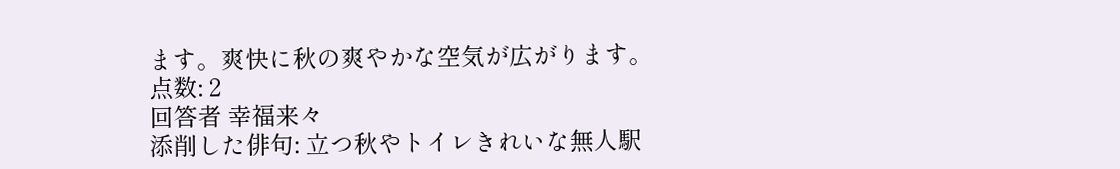ます。爽快に秋の爽やかな空気が広がります。
点数: 2
回答者 幸福来々
添削した俳句: 立つ秋やトイレきれいな無人駅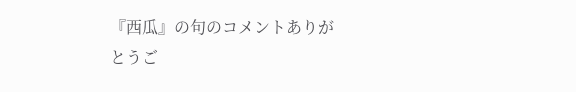『西瓜』の句のコメントありがとうご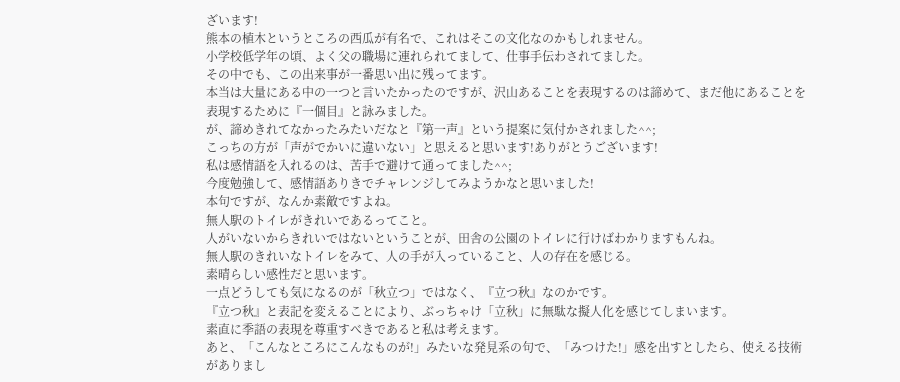ざいます!
熊本の植木というところの西瓜が有名で、これはそこの文化なのかもしれません。
小学校低学年の頃、よく父の職場に連れられてまして、仕事手伝わされてました。
その中でも、この出来事が一番思い出に残ってます。
本当は大量にある中の一つと言いたかったのですが、沢山あることを表現するのは諦めて、まだ他にあることを表現するために『一個目』と詠みました。
が、諦めきれてなかったみたいだなと『第一声』という提案に気付かされました^^;
こっちの方が「声がでかいに違いない」と思えると思います!ありがとうございます!
私は感情語を入れるのは、苦手で避けて通ってました^^;
今度勉強して、感情語ありきでチャレンジしてみようかなと思いました!
本句ですが、なんか素敵ですよね。
無人駅のトイレがきれいであるってこと。
人がいないからきれいではないということが、田舎の公園のトイレに行けばわかりますもんね。
無人駅のきれいなトイレをみて、人の手が入っていること、人の存在を感じる。
素晴らしい感性だと思います。
一点どうしても気になるのが「秋立つ」ではなく、『立つ秋』なのかです。
『立つ秋』と表記を変えることにより、ぶっちゃけ「立秋」に無駄な擬人化を感じてしまいます。
素直に季語の表現を尊重すべきであると私は考えます。
あと、「こんなところにこんなものが!」みたいな発見系の句で、「みつけた!」感を出すとしたら、使える技術がありまし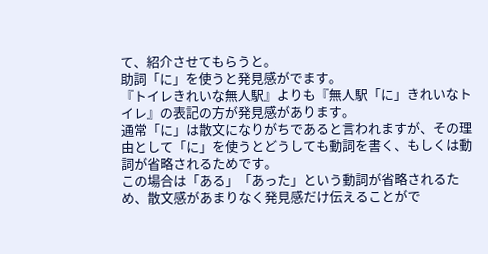て、紹介させてもらうと。
助詞「に」を使うと発見感がでます。
『トイレきれいな無人駅』よりも『無人駅「に」きれいなトイレ』の表記の方が発見感があります。
通常「に」は散文になりがちであると言われますが、その理由として「に」を使うとどうしても動詞を書く、もしくは動詞が省略されるためです。
この場合は「ある」「あった」という動詞が省略されるため、散文感があまりなく発見感だけ伝えることがで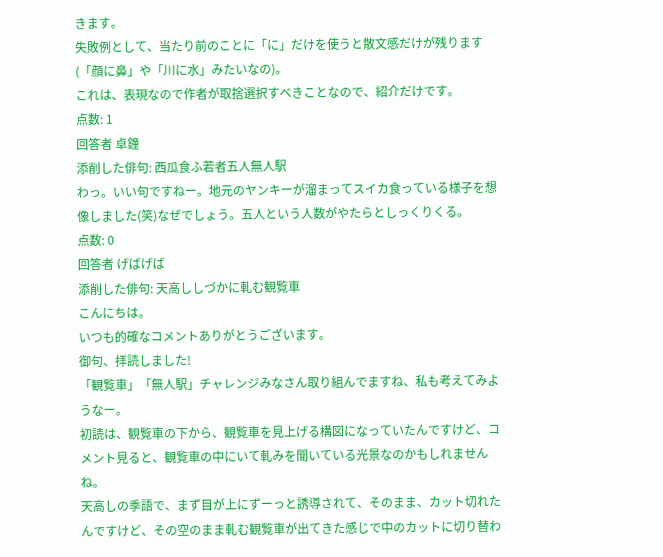きます。
失敗例として、当たり前のことに「に」だけを使うと散文感だけが残ります(「顔に鼻」や「川に水」みたいなの)。
これは、表現なので作者が取捨選択すべきことなので、紹介だけです。
点数: 1
回答者 卓鐘
添削した俳句: 西瓜食ふ若者五人無人駅
わっ。いい句ですねー。地元のヤンキーが溜まってスイカ食っている様子を想像しました(笑)なぜでしょう。五人という人数がやたらとしっくりくる。
点数: 0
回答者 げばげば
添削した俳句: 天高ししづかに軋む観覧車
こんにちは。
いつも的確なコメントありがとうございます。
御句、拝読しました!
「観覧車」「無人駅」チャレンジみなさん取り組んでますね、私も考えてみようなー。
初読は、観覧車の下から、観覧車を見上げる構図になっていたんですけど、コメント見ると、観覧車の中にいて軋みを聞いている光景なのかもしれませんね。
天高しの季語で、まず目が上にずーっと誘導されて、そのまま、カット切れたんですけど、その空のまま軋む観覧車が出てきた感じで中のカットに切り替わ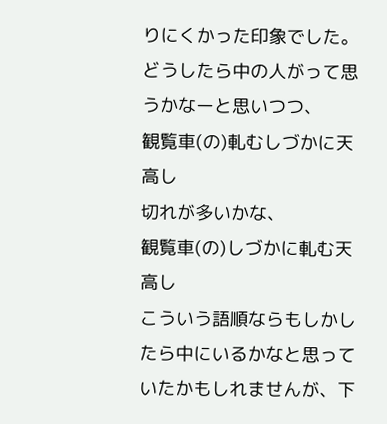りにくかった印象でした。どうしたら中の人がって思うかなーと思いつつ、
観覧車(の)軋むしづかに天高し
切れが多いかな、
観覧車(の)しづかに軋む天高し
こういう語順ならもしかしたら中にいるかなと思っていたかもしれませんが、下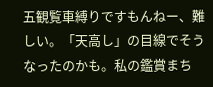五観覧車縛りですもんねー、難しい。「天高し」の目線でそうなったのかも。私の鑑賞まち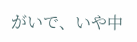がいで、いや中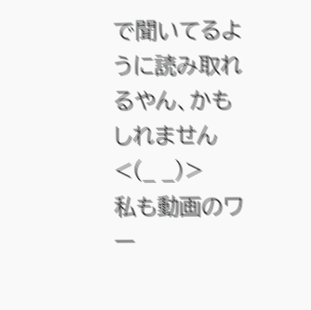で聞いてるように読み取れるやん、かもしれません<(_ _)>
私も動画のワー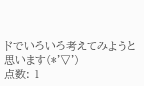ドでいろいろ考えてみようと思います(*'▽')
点数: 1